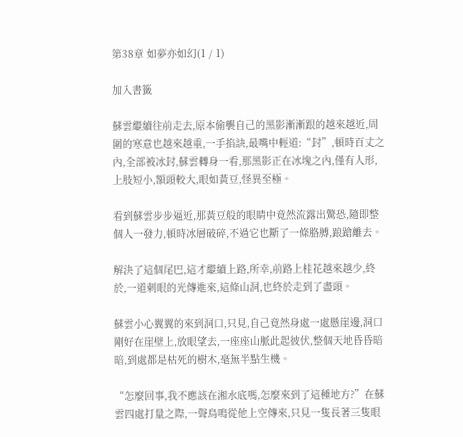第38章 如夢亦如幻(1 / 1)

加入書籤

蘇雲繼續往前走去,原本偷襲自己的黑影漸漸跟的越來越近,周圍的寒意也越來越重,一手掐訣,最嘴中輕道:“封”,頓時百丈之內,全部被冰封,蘇雲轉身一看,那黑影正在冰塊之內,僅有人形,上肢短小,額頭較大,眼如黃豆,怪異至極。

看到蘇雲步步逼近,那黃豆般的眼睛中竟然流露出驚恐,隨即整個人一發力,頓時冰層破碎,不過它也斷了一條胳膊,踉蹌離去。

解決了這個尾巴,這才繼續上路,所幸,前路上桂花越來越少,終於,一道刺眼的光傳進來,這條山洞,也終於走到了盡頭。

蘇雲小心翼翼的來到洞口,只見,自己竟然身處一處懸崖邊,洞口剛好在崖壁上,放眼望去,一座座山脈此起彼伏,整個天地昏昏暗暗,到處都是枯死的樹木,毫無半點生機。

“怎麼回事,我不應該在湘水底嗎,怎麼來到了這種地方?”在蘇雲四處打量之際,一聲鳥鳴從他上空傳來,只見一隻長著三隻眼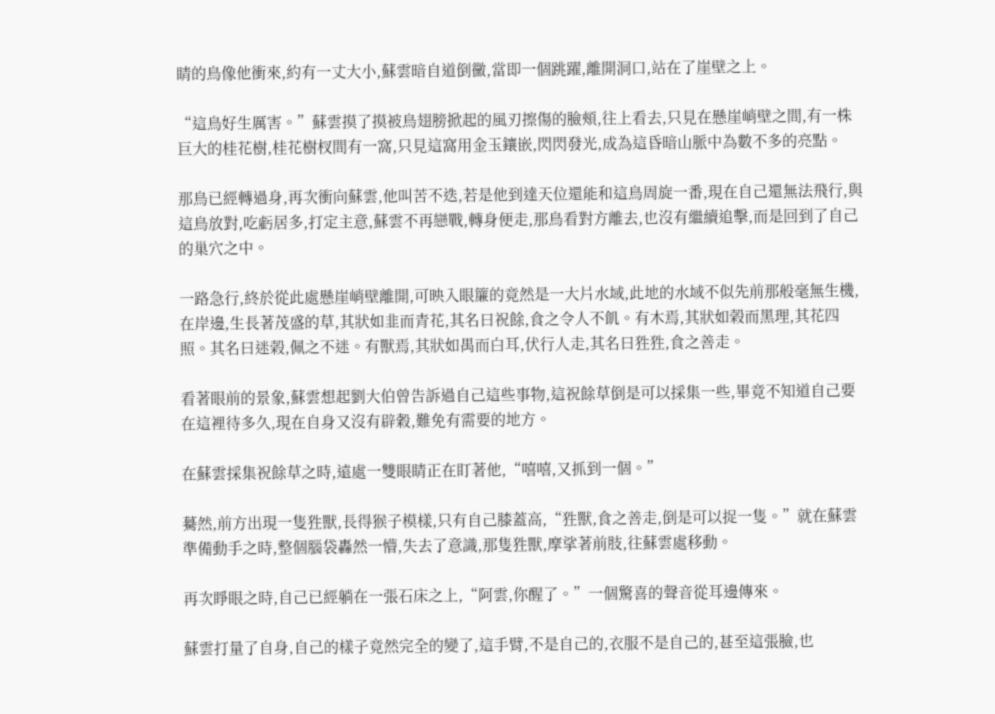睛的鳥像他衝來,約有一丈大小,蘇雲暗自道倒黴,當即一個跳躍,離開洞口,站在了崖壁之上。

“這鳥好生厲害。”蘇雲摸了摸被鳥翅膀掀起的風刃擦傷的臉頰,往上看去,只見在懸崖峭壁之間,有一株巨大的桂花樹,桂花樹杈間有一窩,只見這窩用金玉鑲嵌,閃閃發光,成為這昏暗山脈中為數不多的亮點。

那鳥已經轉過身,再次衝向蘇雲,他叫苦不迭,若是他到達天位還能和這鳥周旋一番,現在自己還無法飛行,與這鳥放對,吃虧居多,打定主意,蘇雲不再戀戰,轉身便走,那鳥看對方離去,也沒有繼續追擊,而是回到了自己的巢穴之中。

一路急行,終於從此處懸崖峭壁離開,可映入眼簾的竟然是一大片水域,此地的水域不似先前那般毫無生機,在岸邊,生長著茂盛的草,其狀如韭而青花,其名曰祝餘,食之令人不飢。有木焉,其狀如榖而黑理,其花四照。其名曰迷榖,佩之不迷。有獸焉,其狀如禺而白耳,伏行人走,其名曰狌狌,食之善走。

看著眼前的景象,蘇雲想起劉大伯曾告訴過自己這些事物,這祝餘草倒是可以採集一些,畢竟不知道自己要在這裡待多久,現在自身又沒有辟穀,難免有需要的地方。

在蘇雲採集祝餘草之時,遠處一雙眼睛正在盯著他,“嘻嘻,又抓到一個。”

驀然,前方出現一隻狌獸,長得猴子模樣,只有自己膝蓋高,“狌獸,食之善走,倒是可以捉一隻。”就在蘇雲準備動手之時,整個腦袋轟然一懵,失去了意識,那隻狌獸,摩挲著前肢,往蘇雲處移動。

再次睜眼之時,自己已經躺在一張石床之上,“阿雲,你醒了。”一個驚喜的聲音從耳邊傳來。

蘇雲打量了自身,自己的樣子竟然完全的變了,這手臂,不是自己的,衣服不是自己的,甚至這張臉,也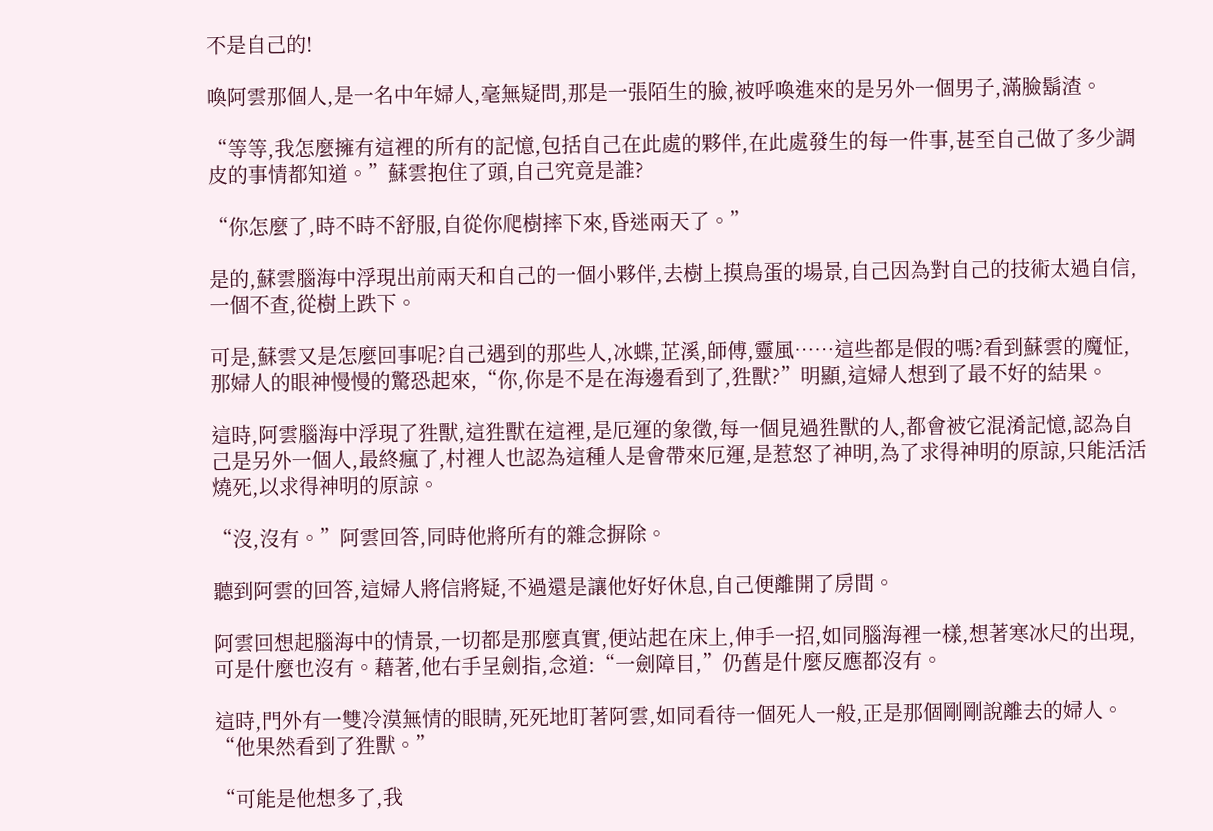不是自己的!

喚阿雲那個人,是一名中年婦人,毫無疑問,那是一張陌生的臉,被呼喚進來的是另外一個男子,滿臉鬍渣。

“等等,我怎麼擁有這裡的所有的記憶,包括自己在此處的夥伴,在此處發生的每一件事,甚至自己做了多少調皮的事情都知道。”蘇雲抱住了頭,自己究竟是誰?

“你怎麼了,時不時不舒服,自從你爬樹摔下來,昏迷兩天了。”

是的,蘇雲腦海中浮現出前兩天和自己的一個小夥伴,去樹上摸鳥蛋的場景,自己因為對自己的技術太過自信,一個不查,從樹上跌下。

可是,蘇雲又是怎麼回事呢?自己遇到的那些人,冰蝶,芷溪,師傅,靈風……這些都是假的嗎?看到蘇雲的魔怔,那婦人的眼神慢慢的驚恐起來,“你,你是不是在海邊看到了,狌獸?”明顯,這婦人想到了最不好的結果。

這時,阿雲腦海中浮現了狌獸,這狌獸在這裡,是厄運的象徵,每一個見過狌獸的人,都會被它混淆記憶,認為自己是另外一個人,最終瘋了,村裡人也認為這種人是會帶來厄運,是惹怒了神明,為了求得神明的原諒,只能活活燒死,以求得神明的原諒。

“沒,沒有。”阿雲回答,同時他將所有的雜念摒除。

聽到阿雲的回答,這婦人將信將疑,不過還是讓他好好休息,自己便離開了房間。

阿雲回想起腦海中的情景,一切都是那麼真實,便站起在床上,伸手一招,如同腦海裡一樣,想著寒冰尺的出現,可是什麼也沒有。藉著,他右手呈劍指,念道:“一劍障目,”仍舊是什麼反應都沒有。

這時,門外有一雙冷漠無情的眼睛,死死地盯著阿雲,如同看待一個死人一般,正是那個剛剛說離去的婦人。“他果然看到了狌獸。”

“可能是他想多了,我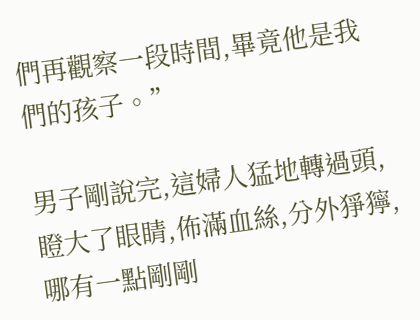們再觀察一段時間,畢竟他是我們的孩子。”

男子剛說完,這婦人猛地轉過頭,瞪大了眼睛,佈滿血絲,分外猙獰,哪有一點剛剛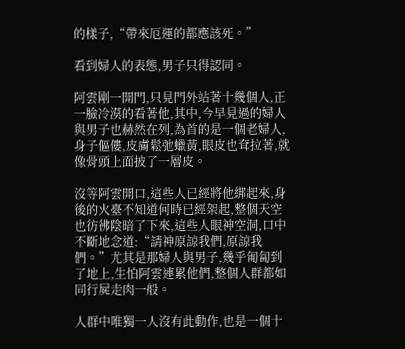的樣子,“帶來厄運的都應該死。”

看到婦人的表態,男子只得認同。

阿雲剛一開門,只見門外站著十幾個人,正一臉冷漠的看著他,其中,今早見過的婦人與男子也赫然在列,為首的是一個老婦人,身子傴僂,皮膚鬆弛蠟黃,眼皮也耷拉著,就像骨頭上面披了一層皮。

沒等阿雲開口,這些人已經將他綁起來,身後的火臺不知道何時已經架起,整個天空也彷彿陰暗了下來,這些人眼神空洞,口中不斷地念道:“請神原諒我們,原諒我們。”尤其是那婦人與男子,幾乎匍匐到了地上,生怕阿雲連累他們,整個人群都如同行屍走肉一般。

人群中唯獨一人沒有此動作,也是一個十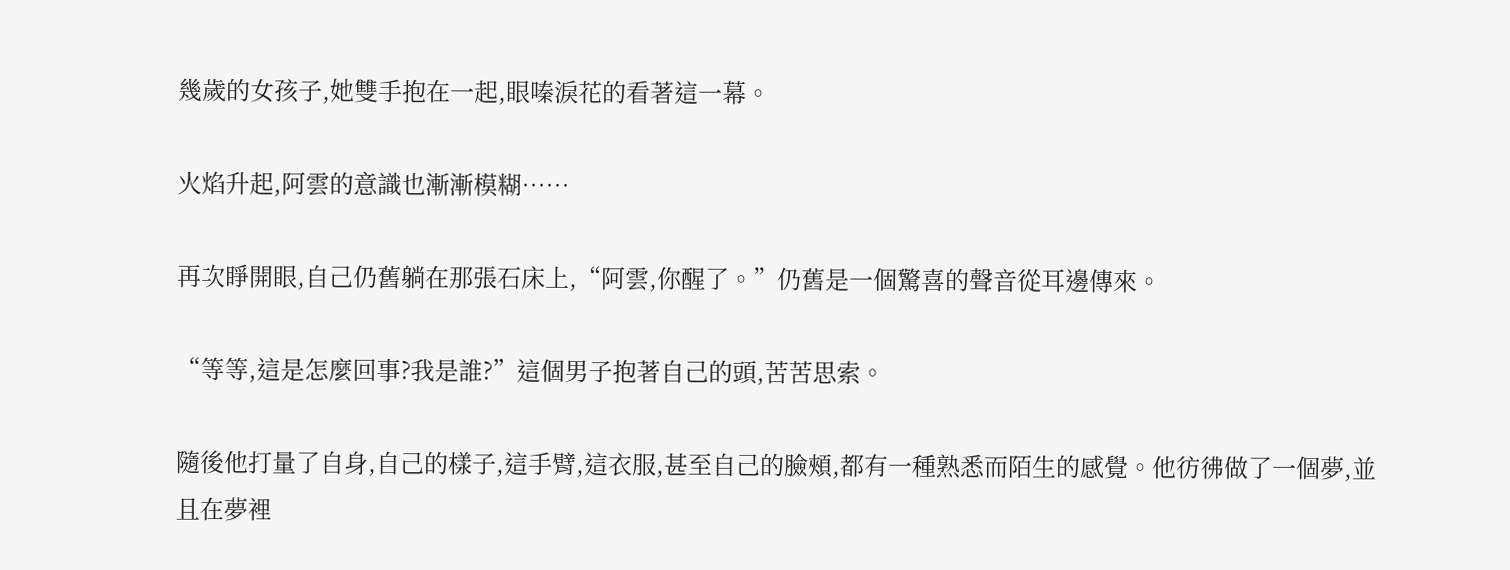幾歲的女孩子,她雙手抱在一起,眼嗪淚花的看著這一幕。

火焰升起,阿雲的意識也漸漸模糊……

再次睜開眼,自己仍舊躺在那張石床上,“阿雲,你醒了。”仍舊是一個驚喜的聲音從耳邊傳來。

“等等,這是怎麼回事?我是誰?”這個男子抱著自己的頭,苦苦思索。

隨後他打量了自身,自己的樣子,這手臂,這衣服,甚至自己的臉頰,都有一種熟悉而陌生的感覺。他彷彿做了一個夢,並且在夢裡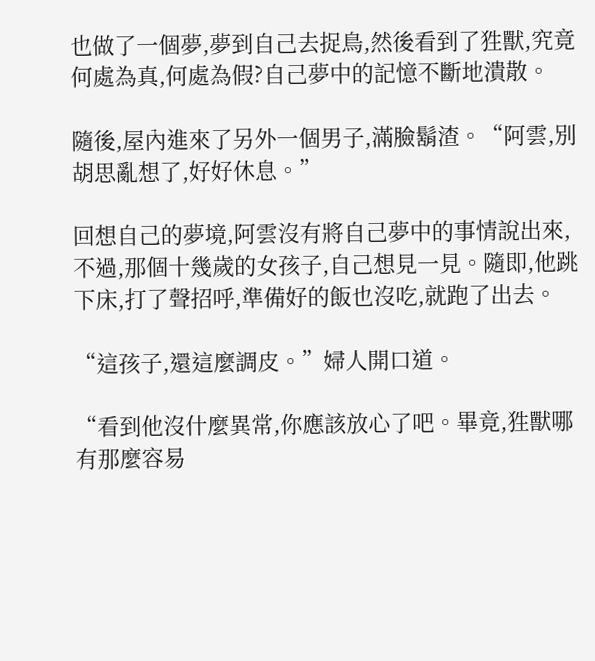也做了一個夢,夢到自己去捉鳥,然後看到了狌獸,究竟何處為真,何處為假?自己夢中的記憶不斷地潰散。

隨後,屋內進來了另外一個男子,滿臉鬍渣。“阿雲,別胡思亂想了,好好休息。”

回想自己的夢境,阿雲沒有將自己夢中的事情說出來,不過,那個十幾歲的女孩子,自己想見一見。隨即,他跳下床,打了聲招呼,準備好的飯也沒吃,就跑了出去。

“這孩子,還這麼調皮。”婦人開口道。

“看到他沒什麼異常,你應該放心了吧。畢竟,狌獸哪有那麼容易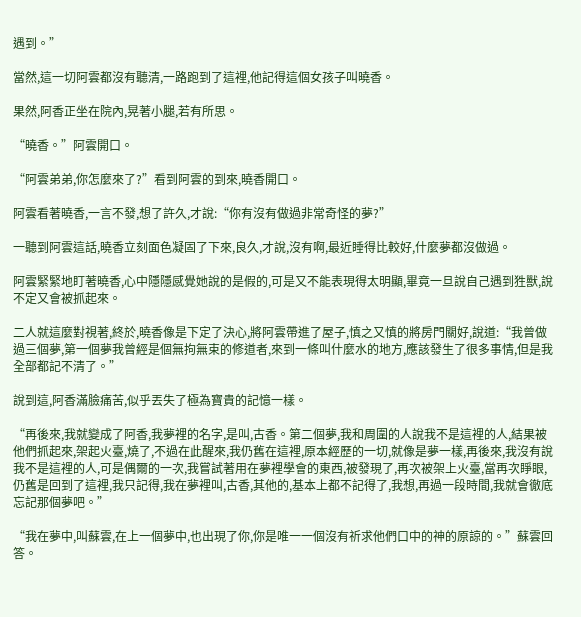遇到。”

當然,這一切阿雲都沒有聽清,一路跑到了這裡,他記得這個女孩子叫曉香。

果然,阿香正坐在院內,晃著小腿,若有所思。

“曉香。”阿雲開口。

“阿雲弟弟,你怎麼來了?”看到阿雲的到來,曉香開口。

阿雲看著曉香,一言不發,想了許久,才說:“你有沒有做過非常奇怪的夢?”

一聽到阿雲這話,曉香立刻面色凝固了下來,良久,才說,沒有啊,最近睡得比較好,什麼夢都沒做過。

阿雲緊緊地盯著曉香,心中隱隱感覺她說的是假的,可是又不能表現得太明顯,畢竟一旦說自己遇到狌獸,說不定又會被抓起來。

二人就這麼對視著,終於,曉香像是下定了決心,將阿雲帶進了屋子,慎之又慎的將房門關好,說道:“我曾做過三個夢,第一個夢我曾經是個無拘無束的修道者,來到一條叫什麼水的地方,應該發生了很多事情,但是我全部都記不清了。”

說到這,阿香滿臉痛苦,似乎丟失了極為寶貴的記憶一樣。

“再後來,我就變成了阿香,我夢裡的名字,是叫,古香。第二個夢,我和周圍的人說我不是這裡的人,結果被他們抓起來,架起火臺,燒了,不過在此醒來,我仍舊在這裡,原本經歷的一切,就像是夢一樣,再後來,我沒有說我不是這裡的人,可是偶爾的一次,我嘗試著用在夢裡學會的東西,被發現了,再次被架上火臺,當再次睜眼,仍舊是回到了這裡,我只記得,我在夢裡叫,古香,其他的,基本上都不記得了,我想,再過一段時間,我就會徹底忘記那個夢吧。”

“我在夢中,叫蘇雲,在上一個夢中,也出現了你,你是唯一一個沒有祈求他們口中的神的原諒的。”蘇雲回答。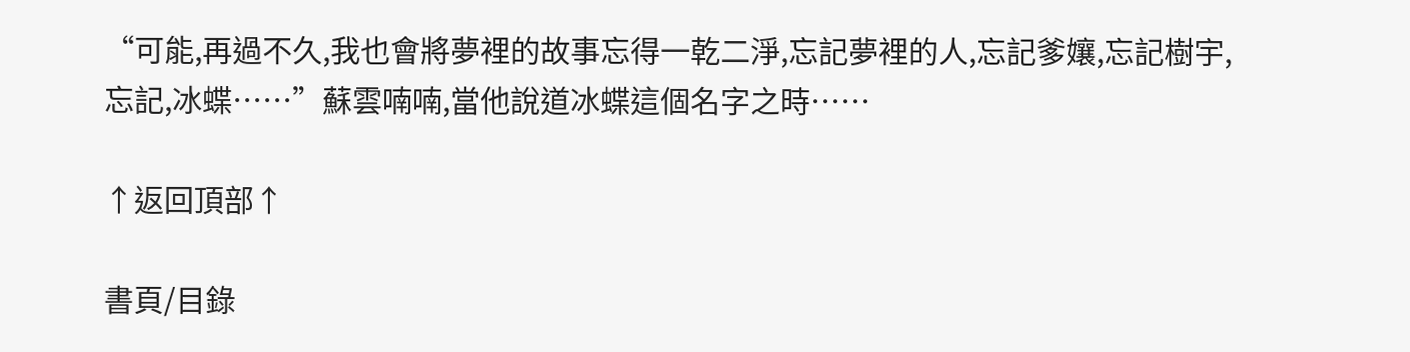“可能,再過不久,我也會將夢裡的故事忘得一乾二淨,忘記夢裡的人,忘記爹孃,忘記樹宇,忘記,冰蝶……”蘇雲喃喃,當他說道冰蝶這個名字之時……

↑返回頂部↑

書頁/目錄